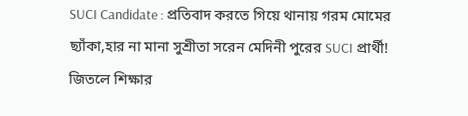SUCI Candidate : প্রতিবাদ করতে গিয়ে থানায় গরম মোমের ছ্যাঁকা,হার না মানা সুশ্রীতা সরেন মেদিনী পুরের SUCI প্রার্থী! জিতলে শিক্ষার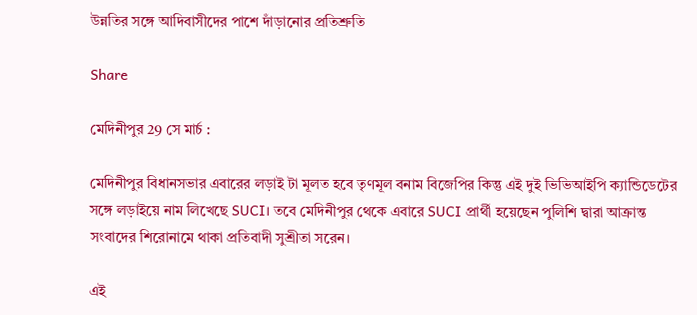উন্নতির সঙ্গে আদিবাসীদের পাশে দাঁড়ানোর প্রতিশ্রুতি

Share

মেদিনীপুর 29 সে মার্চ :

মেদিনীপুর বিধানসভার এবারের লড়াই টা মূলত হবে তৃণমূল বনাম বিজেপির কিন্তু এই দুই ভিভিআইপি ক্যান্ডিডেটের সঙ্গে লড়াইয়ে নাম লিখেছে SUCI। তবে মেদিনীপুর থেকে এবারে SUCI প্রার্থী হয়েছেন পুলিশি দ্বারা আক্রান্ত সংবাদের শিরোনামে থাকা প্রতিবাদী সুশ্রীতা সরেন।

এই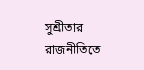সুশ্রীতার রাজনীতিতে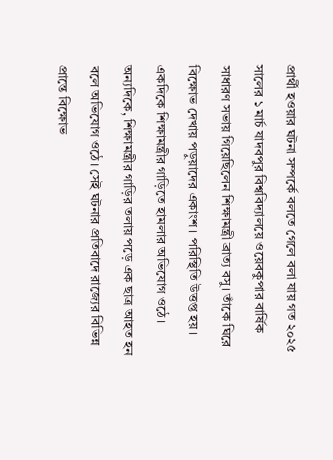প্রার্থী হওয়ার ঘটনা সম্পর্কে বলতে গেলে বলা যায় গত ২০২৫ সালের ১ মার্চ যাদবপুর বিশ্ববিদ্যালয়ে ওয়েবকুপার বার্ষিক সাধারণ সভায় গিয়েছিলেন শিক্ষামন্ত্রী ব্রাত্য বসু। তাঁকে ঘিরে বিক্ষোভ দেখায় পড়ুয়াদের একাংশ। পরিস্থিতি উত্তপ্ত হয়। একদিকে শিক্ষামন্ত্রীর গাড়িতে হামলার অভিযোগ ওঠে। অন্যদিকে, শিক্ষামন্ত্রীর গাড়ির তলায় পড়ে এক ছাত্র আহত হন বলে অভিযোগ ওঠে। সেই ঘটনার প্রতিবাদে রাজ্যের বিভিন্ন প্রান্তে বিক্ষোভ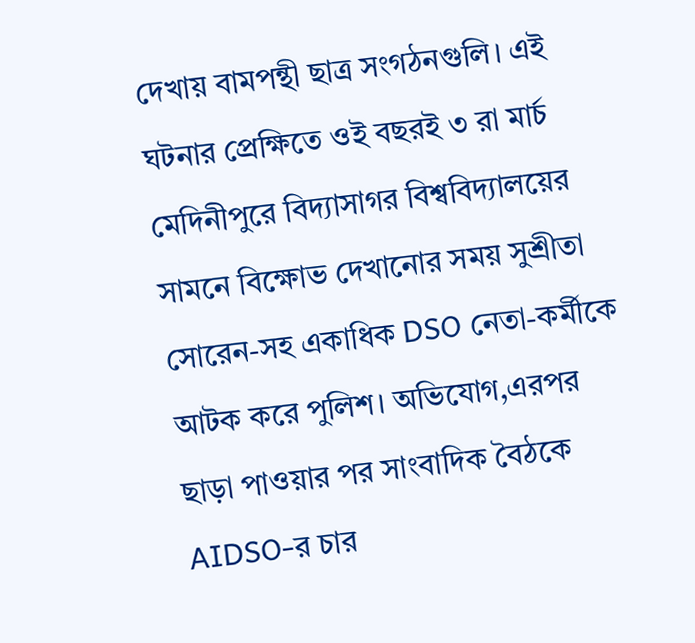দেখায় বামপন্থী ছাত্র সংগঠনগুলি। এই ঘটনার প্রেক্ষিতে ওই বছরই ৩ রা মার্চ মেদিনীপুরে বিদ্যাসাগর বিশ্ববিদ্যালয়ের সামনে বিক্ষোভ দেখানোর সময় সুশ্রীতা সোরেন-সহ একাধিক DSO নেতা-কর্মীকে আটক করে পুলিশ। অভিযোগ,এরপর
ছাড়া পাওয়ার পর সাংবাদিক বৈঠকে AIDSO-র চার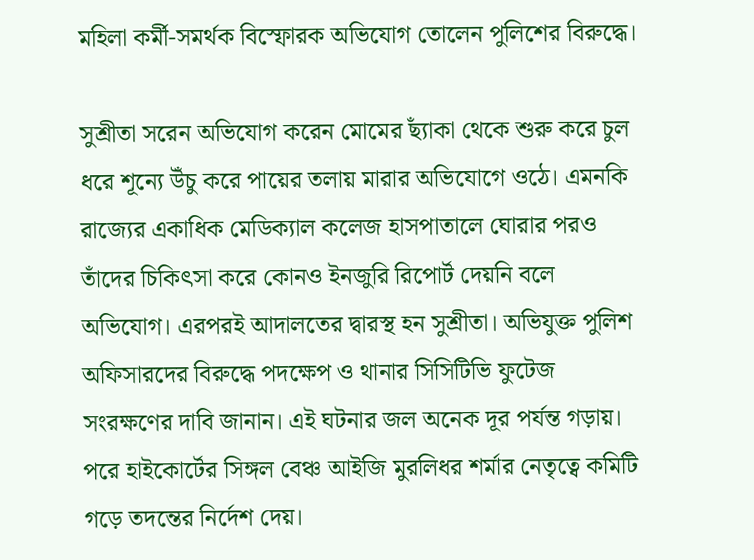মহিলা কর্মী-সমর্থক বিস্ফোরক অভিযোগ তোলেন পুলিশের বিরুদ্ধে।

সুশ্রীতা সরেন অভিযোগ করেন মোমের ছ্যাঁকা থেকে শুরু করে চুল ধরে শূন্যে উঁচু করে পায়ের তলায় মারার অভিযোগে ওঠে। এমনকি রাজ্যের একাধিক মেডিক্যাল কলেজ হাসপাতালে ঘোরার পরও তাঁদের চিকিৎসা করে কোনও ইনজুরি রিপোর্ট দেয়নি বলে অভিযোগ। এরপরই আদালতের দ্বারস্থ হন সুশ্রীতা। অভিযুক্ত পুলিশ অফিসারদের বিরুদ্ধে পদক্ষেপ ও থানার সিসিটিভি ফুটেজ সংরক্ষণের দাবি জানান। এই ঘটনার জল অনেক দূর পর্যন্ত গড়ায়। পরে হাইকোর্টের সিঙ্গল বেঞ্চ আইজি মুরলিধর শর্মার নেতৃত্বে কমিটি গড়ে তদন্তের নির্দেশ দেয়।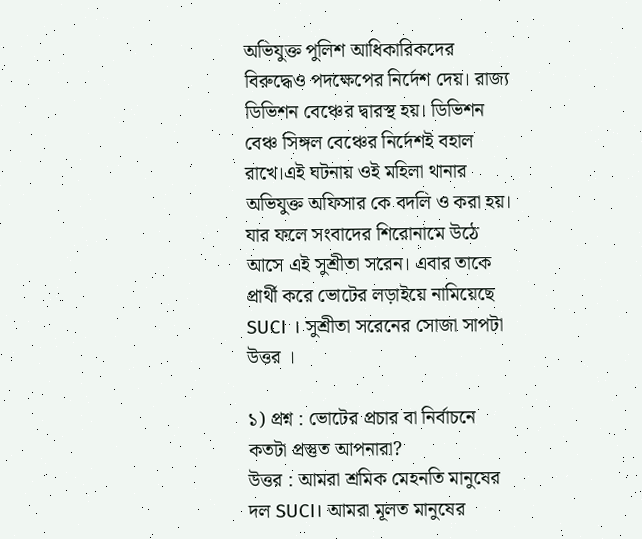অভিযুক্ত পুলিশ আধিকারিকদের বিরুদ্ধেও পদক্ষেপের নির্দেশ দেয়। রাজ্য ডিভিশন বেঞ্চের দ্বারস্থ হয়। ডিভিশন বেঞ্চ সিঙ্গল বেঞ্চের নির্দেশই বহাল রাখে।এই ঘটনায় ওই মহিলা থানার অভিযুক্ত অফিসার কে বদলি ও করা হয়। যার ফলে সংবাদের শিরোনামে উঠে আসে এই সুশ্রীতা সরেন। এবার তাকে প্রার্থী করে ভোটের লড়াইয়ে নামিয়েছে SUCI । সুশ্রীতা সরেনের সোজা সাপটা উত্তর ।

১) প্রশ্ন : ভোটের প্রচার বা নির্বাচনে কতটা প্রস্তুত আপনারা?
উত্তর : আমরা শ্রমিক মেহনতি মানুষের দল SUCI। আমরা মূলত মানুষের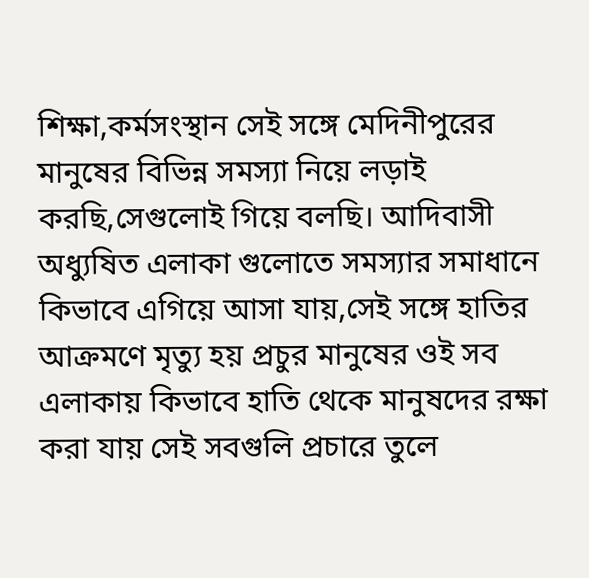শিক্ষা,কর্মসংস্থান সেই সঙ্গে মেদিনীপুরের মানুষের বিভিন্ন সমস্যা নিয়ে লড়াই করছি,সেগুলোই গিয়ে বলছি। আদিবাসী অধ্যুষিত এলাকা গুলোতে সমস্যার সমাধানে কিভাবে এগিয়ে আসা যায়,সেই সঙ্গে হাতির আক্রমণে মৃত্যু হয় প্রচুর মানুষের ওই সব এলাকায় কিভাবে হাতি থেকে মানুষদের রক্ষা করা যায় সেই সবগুলি প্রচারে তুলে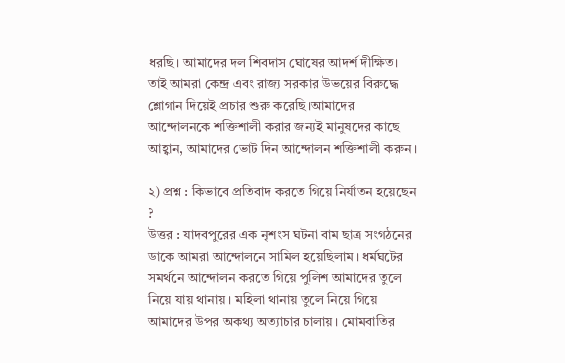ধরছি। আমাদের দল শিবদাস ঘোষের আদর্শ দীক্ষিত। তাই আমরা কেন্দ্র এবং রাজ্য সরকার উভয়ের বিরুদ্ধে শ্লোগান দিয়েই প্রচার শুরু করেছি।আমাদের আন্দোলনকে শক্তিশালী করার জন্যই মানুষদের কাছে আহ্বান, আমাদের ভোট দিন আন্দোলন শক্তিশালী করুন ।

২) প্রশ্ন : কিভাবে প্রতিবাদ করতে গিয়ে নির্যাতন হয়েছেন ?
উত্তর : যাদবপুরের এক নৃশংস ঘটনা বাম ছাত্র সংগঠনের ডাকে আমরা আন্দোলনে সামিল হয়েছিলাম। ধর্মঘটের সমর্থনে আন্দোলন করতে গিয়ে পুলিশ আমাদের তুলে নিয়ে যায় থানায়। মহিলা থানায় তুলে নিয়ে গিয়ে আমাদের উপর অকথ্য অত্যাচার চালায়। মোমবাতির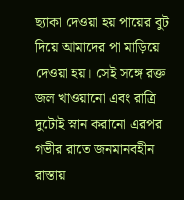ছ্যাকা দেওয়া হয় পায়ের বুট দিয়ে আমাদের পা মাড়িয়ে দেওয়া হয়। সেই সঙ্গে রক্ত জল খাওয়ানো এবং রাত্রি দুটোই স্নান করানো এরপর গভীর রাতে জনমানবহীন রাস্তায়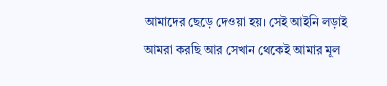আমাদের ছেড়ে দেওয়া হয়। সেই আইনি লড়াই আমরা করছি আর সেখান থেকেই আমার মূল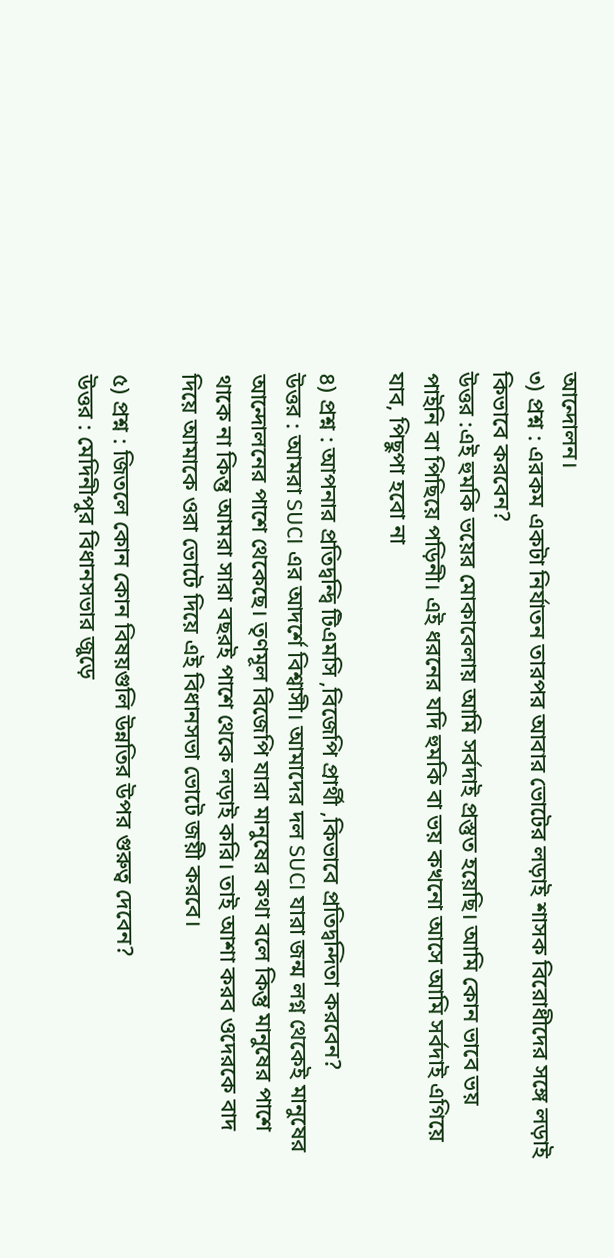আন্দোলন।
৩) প্রশ্ন : এরকম একটা নির্যাতন তারপর আবার ভোটের লড়াই শাসক বিরোধীদের সঙ্গে লড়াই কিভাবে করবেন?
উত্তর :এই হুমকি ভয়ের মোকাবেলায় আমি সর্বদাই প্রস্তুত হয়েছি। আমি কোন ভাবে ভয় পাইনি বা পিছিয়ে পড়িনী। এই ধরনের যদি হুমকি বা ভয় কখনো আসে আমি সর্বদাই এগিয়ে যাব, পিছুপা হবো না

৪) প্রশ্ন : আপনার প্রতিদ্বন্দ্বি টিএমসি ,বিজেপি প্রার্থী ,কিভাবে প্রতিদ্বন্দিতা করবেন?
উত্তর : আমরা SUCI এর আদর্শে বিশ্বাসী। আমাদের দল SUCI যারা জন্ম লগ্ন থেকেই মানুষের আন্দোলনের পাশে থেকেছে। তৃণমূল বিজেপি যারা মানুষের কথা বলে কিন্তু মানুষের পাশে থাকে না কিন্তু আমরা সারা বছরই পাশে থেকে লড়াই করি। তাই আশা করব ওদেরকে বাদ দিয়ে আমাকে ওরা ভোটে দিয়ে এই বিধানসভা ভোটে জয়ী করবে।

৫) প্রশ্ন : জিতলে কোন কোন বিষয়গুলি উন্নতির উপর গুরুত্ব দেবেন?
উত্তর : মেদিনীপুর বিধানসভার জুড়ে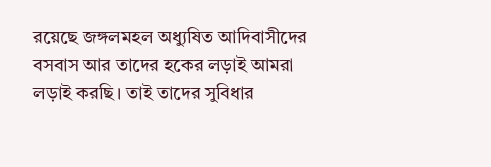রয়েছে জঙ্গলমহল অধ্যুষিত আদিবাসীদের বসবাস আর তাদের হকের লড়াই আমরা লড়াই করছি। তাই তাদের সুবিধার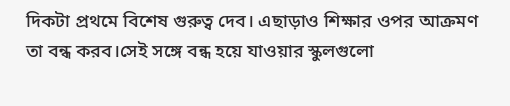দিকটা প্রথমে বিশেষ গুরুত্ব দেব। এছাড়াও শিক্ষার ওপর আক্রমণ তা বন্ধ করব।সেই সঙ্গে বন্ধ হয়ে যাওয়ার স্কুলগুলো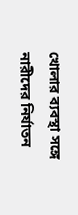খোলার ব্যবস্থা সঙ্গে নারীদের নির্যাতন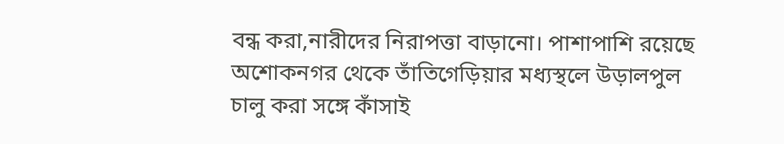বন্ধ করা,নারীদের নিরাপত্তা বাড়ানো। পাশাপাশি রয়েছে অশোকনগর থেকে তাঁতিগেড়িয়ার মধ্যস্থলে উড়ালপুল চালু করা সঙ্গে কাঁসাই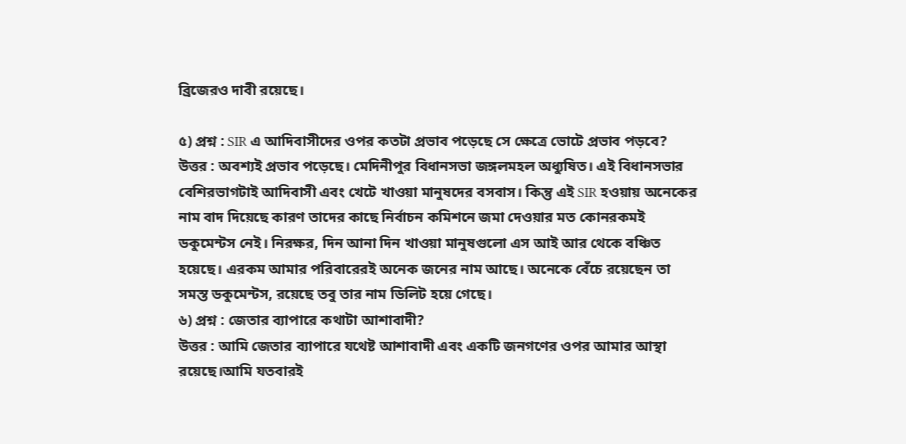ব্রিজেরও দাবী রয়েছে।

৫) প্রশ্ন : SIR এ আদিবাসীদের ওপর কতটা প্রভাব পড়েছে সে ক্ষেত্রে ভোটে প্রভাব পড়বে?
উত্তর : অবশ্যই প্রভাব পড়েছে। মেদিনীপুর বিধানসভা জঙ্গলমহল অধ্যুষিত। এই বিধানসভার বেশিরভাগটাই আদিবাসী এবং খেটে খাওয়া মানুষদের বসবাস। কিন্তু এই SIR হওয়ায় অনেকের নাম বাদ দিয়েছে কারণ তাদের কাছে নির্বাচন কমিশনে জমা দেওয়ার মত কোনরকমই ডকুমেন্টস নেই। নিরক্ষর, দিন আনা দিন খাওয়া মানুষগুলো এস আই আর থেকে বঞ্চিত হয়েছে। এরকম আমার পরিবারেরই অনেক জনের নাম আছে। অনেকে বেঁচে রয়েছেন তা সমস্ত ডকুমেন্টস, রয়েছে তবু তার নাম ডিলিট হয়ে গেছে।
৬) প্রশ্ন : জেতার ব্যাপারে কথাটা আশাবাদী?
উত্তর : আমি জেতার ব্যাপারে যথেষ্ট আশাবাদী এবং একটি জনগণের ওপর আমার আস্থা রয়েছে।আমি যতবারই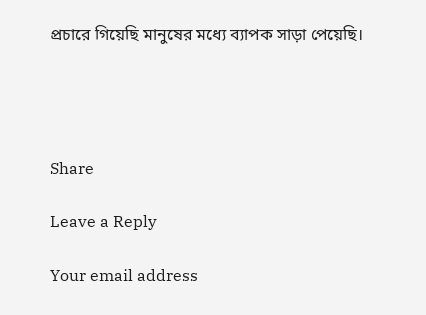প্রচারে গিয়েছি মানুষের মধ্যে ব্যাপক সাড়া পেয়েছি।




Share

Leave a Reply

Your email address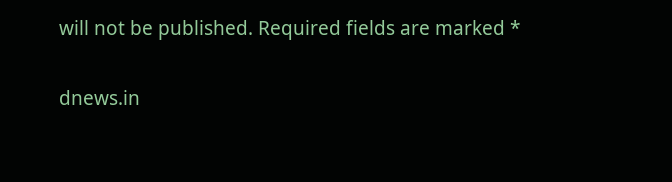will not be published. Required fields are marked *

dnews.in